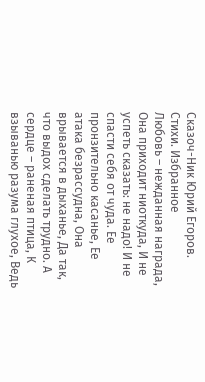Сказоч-Ник Юрий Егоров. Стихи. Избранное
Любовь – нежданная награда, Она приходит ниоткуда, И не успеть сказать: не надо! И не спасти себя от чуда. Ее пронзительно касанье, Ее атака безрассудна, Она врывается в дыханье, Да так, что выдох сделать трудно. А сердце – раненая птица, К взыванью разума глухое, Ведь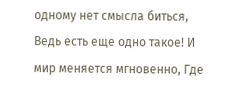одному нет смысла биться, Ведь есть еще одно такое! И мир меняется мгновенно, Где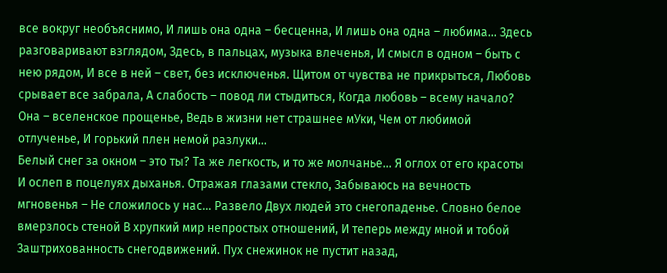все вокруг необъяснимо, И лишь она одна – бесценна, И лишь она одна – любима… Здесь разговаривают взглядом, Здесь, в пальцах, музыка влеченья, И смысл в одном – быть с нею рядом, И все в ней – свет, без исключенья. Щитом от чувства не прикрыться, Любовь срывает все забрала, А слабость – повод ли стыдиться, Когда любовь – всему начало? Она – вселенское прощенье, Ведь в жизни нет страшнее мУки, Чем от любимой отлученье, И горький плен немой разлуки…
Белый снег за окном – это ты? Та же легкость, и то же молчанье… Я оглох от его красоты И ослеп в поцелуях дыханья. Отражая глазами стекло, Забываюсь на вечность мгновенья – Не сложилось у нас… Развело Двух людей это снегопаденье. Словно белое вмерзлось стеной В хрупкий мир непростых отношений, И теперь между мной и тобой Заштрихованность снегодвижений. Пух снежинок не пустит назад,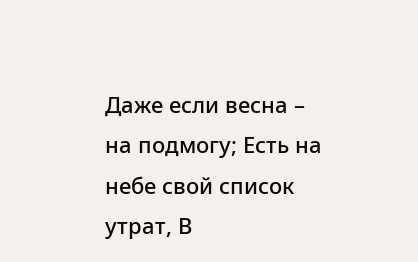Даже если весна – на подмогу; Есть на небе свой список утрат, В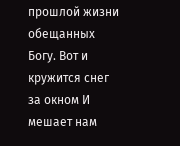прошлой жизни обещанных Богу. Вот и кружится снег за окном И мешает нам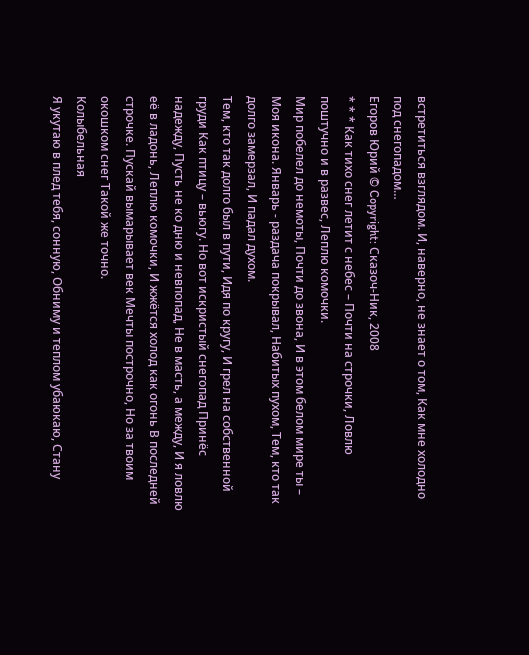встретиться взглядом. И, наверно, не знает о том, Как мне холодно под снегопадом…
Егоров Юрий © Copyright: Сказоч-Ник, 2008
* * * Как тихо снег летит с небес – Почти на строчки, Ловлю поштучно и в развес, Леплю комочки.
Мир побелел до немоты, Почти до звона, И в этом белом мире ты – Моя икона. Январь - раздача покрывал, Набитых пухом, Тем, кто так долго замерзал, И падал духом.
Тем, кто так долго был в пути, Идя по кругу, И грел на собственной груди Как птицу – вьюгу. Но вот искристый снегопад Принёс надежду, Пусть не ко дню и невпопад, Не в масть, а между, И я ловлю её в ладонь, Леплю комочки, И жжётся холод как огонь В последней строчке. Пускай вымарывает век Мечты построчно, Но за твоим окошком снег Такой же точно.
Колыбельная
Я укутаю в плед тебя, сонную, Обниму и теплом убаюкаю, Стану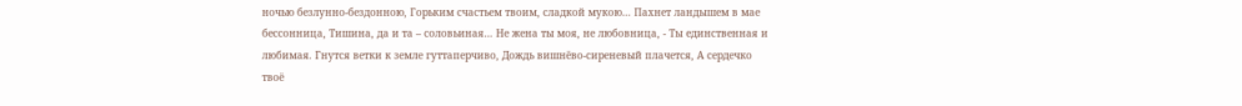ночью безлунно-бездонною, Горьким счастьем твоим, сладкой мукою… Пахнет ландышем в мае бессонница, Тишина, да и та – соловьиная… Не жена ты моя, не любовница, - Ты единственная и любимая. Гнутся ветки к земле гуттаперчиво, Дождь вишнёво-сиреневый плачется, А сердечко твоё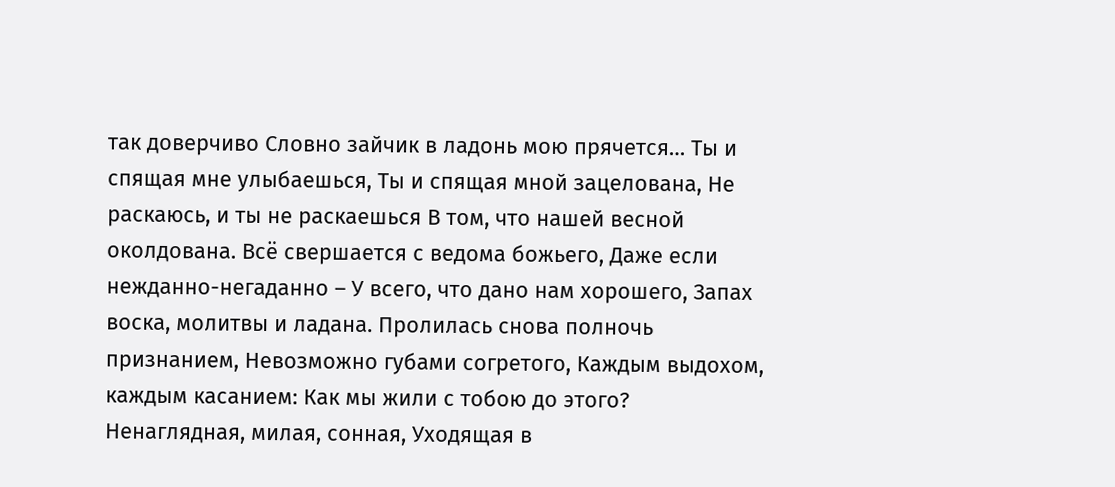так доверчиво Словно зайчик в ладонь мою прячется… Ты и спящая мне улыбаешься, Ты и спящая мной зацелована, Не раскаюсь, и ты не раскаешься В том, что нашей весной околдована. Всё свершается с ведома божьего, Даже если нежданно-негаданно – У всего, что дано нам хорошего, Запах воска, молитвы и ладана. Пролилась снова полночь признанием, Невозможно губами согретого, Каждым выдохом, каждым касанием: Как мы жили с тобою до этого? Ненаглядная, милая, сонная, Уходящая в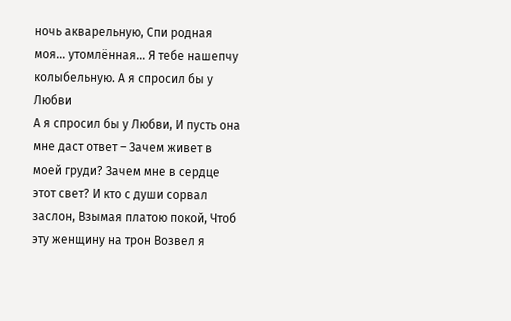ночь акварельную, Спи родная моя… утомлённая… Я тебе нашепчу колыбельную. А я спросил бы у Любви
А я спросил бы у Любви, И пусть она мне даст ответ – Зачем живет в моей груди? Зачем мне в сердце этот свет? И кто с души сорвал заслон, Взымая платою покой, Чтоб эту женщину на трон Возвел я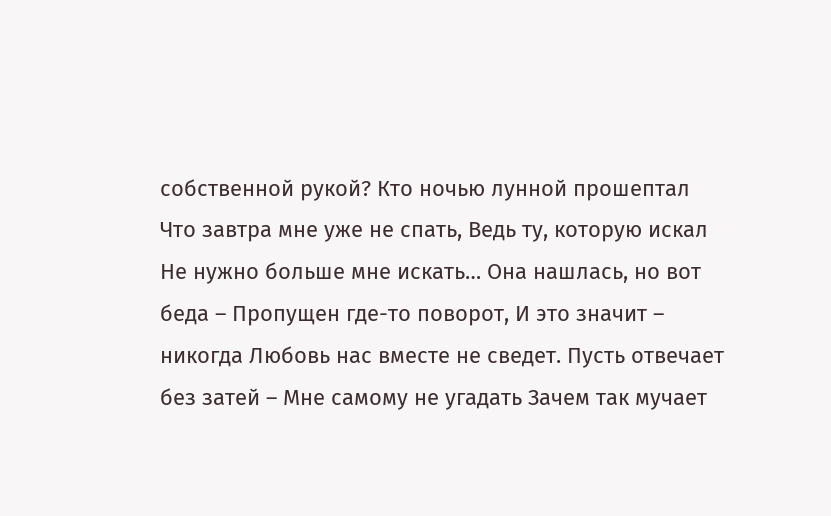собственной рукой? Кто ночью лунной прошептал Что завтра мне уже не спать, Ведь ту, которую искал Не нужно больше мне искать… Она нашлась, но вот беда – Пропущен где-то поворот, И это значит – никогда Любовь нас вместе не сведет. Пусть отвечает без затей – Мне самому не угадать Зачем так мучает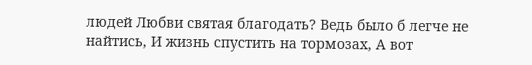людей Любви святая благодать? Ведь было б легче не найтись, И жизнь спустить на тормозах, А вот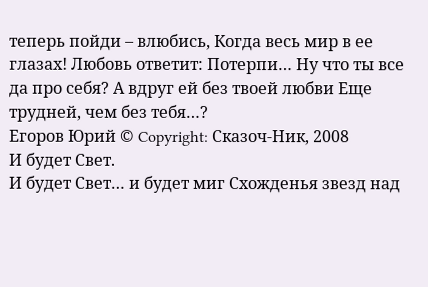теперь пойди – влюбись, Когда весь мир в ее глазах! Любовь ответит: Потерпи… Ну что ты все да про себя? А вдруг ей без твоей любви Еще трудней, чем без тебя…?
Егоров Юрий © Copyright: Сказоч-Ник, 2008
И будет Свет.
И будет Свет… и будет миг Схожденья звезд над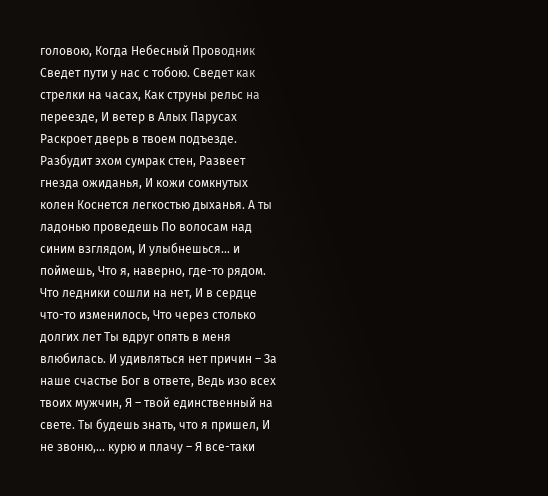головою, Когда Небесный Проводник Сведет пути у нас с тобою. Сведет как стрелки на часах, Как струны рельс на переезде, И ветер в Алых Парусах Раскроет дверь в твоем подъезде. Разбудит эхом сумрак стен, Развеет гнезда ожиданья, И кожи сомкнутых колен Коснется легкостью дыханья. А ты ладонью проведешь По волосам над синим взглядом, И улыбнешься… и поймешь, Что я, наверно, где-то рядом. Что ледники сошли на нет, И в сердце что-то изменилось, Что через столько долгих лет Ты вдруг опять в меня влюбилась. И удивляться нет причин – За наше счастье Бог в ответе, Ведь изо всех твоих мужчин, Я – твой единственный на свете. Ты будешь знать, что я пришел, И не звоню,… курю и плачу – Я все-таки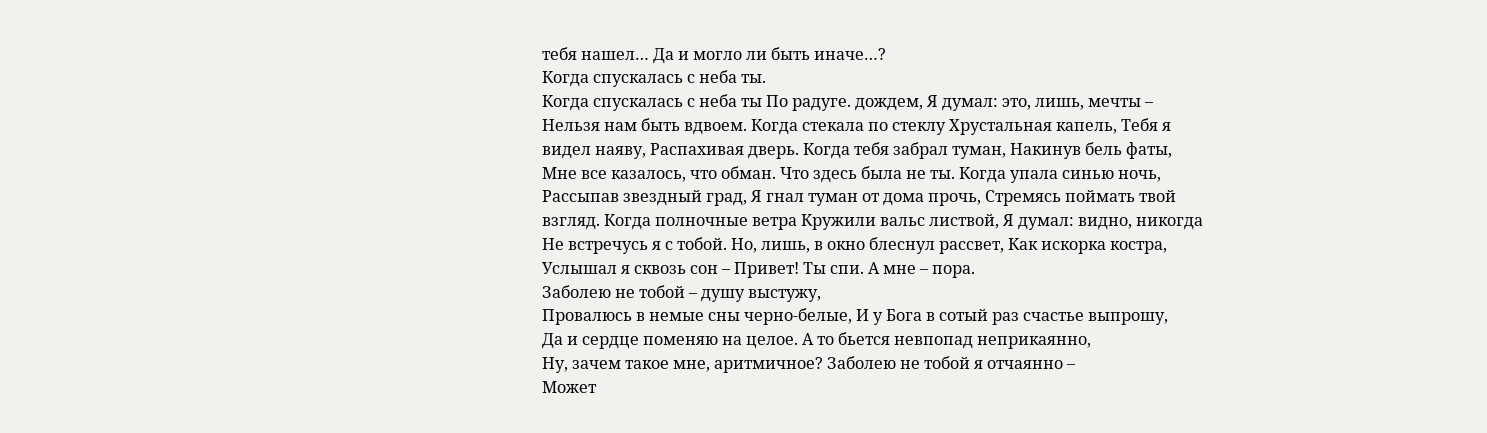тебя нашел… Да и могло ли быть иначе…?
Когда спускалась с неба ты.
Когда спускалась с неба ты По радуге. дождем, Я думал: это, лишь, мечты – Нельзя нам быть вдвоем. Когда стекала по стеклу Хрустальная капель, Тебя я видел наяву, Распахивая дверь. Когда тебя забрал туман, Накинув бель фаты, Мне все казалось, что обман. Что здесь была не ты. Когда упала синью ночь, Рассыпав звездный град, Я гнал туман от дома прочь, Стремясь поймать твой взгляд. Когда полночные ветра Кружили вальс листвой, Я думал: видно, никогда Не встречусь я с тобой. Но, лишь, в окно блеснул рассвет, Как искорка костра, Услышал я сквозь сон – Привет! Ты спи. А мне – пора.
Заболею не тобой – душу выстужу,
Провалюсь в немые сны черно-белые, И у Бога в сотый раз счастье выпрошу,
Да и сердце поменяю на целое. А то бьется невпопад неприкаянно,
Ну, зачем такое мне, аритмичное? Заболею не тобой я отчаянно –
Может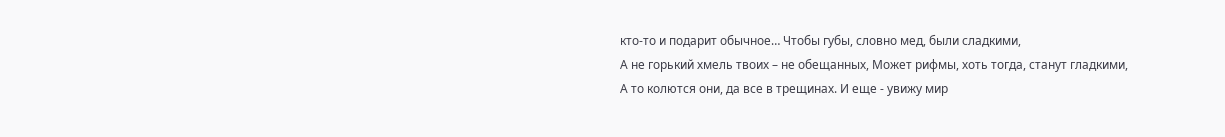кто-то и подарит обычное… Чтобы губы, словно мед, были сладкими,
А не горький хмель твоих – не обещанных, Может рифмы, хоть тогда, станут гладкими,
А то колются они, да все в трещинах. И еще - увижу мир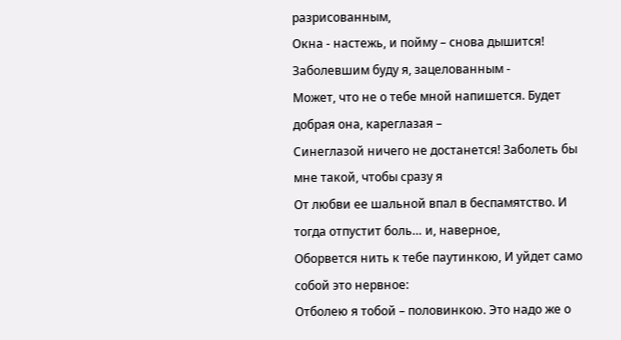разрисованным,
Окна - настежь, и пойму – снова дышится! Заболевшим буду я, зацелованным -
Может, что не о тебе мной напишется. Будет добрая она, кареглазая –
Синеглазой ничего не достанется! Заболеть бы мне такой, чтобы сразу я
От любви ее шальной впал в беспамятство. И тогда отпустит боль… и, наверное,
Оборвется нить к тебе паутинкою, И уйдет само собой это нервное:
Отболею я тобой – половинкою. Это надо же о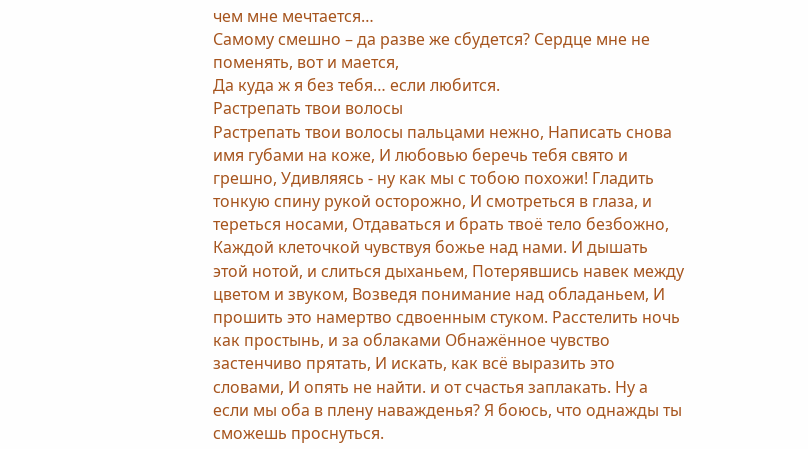чем мне мечтается…
Самому смешно – да разве же сбудется? Сердце мне не поменять, вот и мается,
Да куда ж я без тебя… если любится.
Растрепать твои волосы
Растрепать твои волосы пальцами нежно, Написать снова имя губами на коже, И любовью беречь тебя свято и грешно, Удивляясь - ну как мы с тобою похожи! Гладить тонкую спину рукой осторожно, И смотреться в глаза, и тереться носами, Отдаваться и брать твоё тело безбожно, Каждой клеточкой чувствуя божье над нами. И дышать этой нотой, и слиться дыханьем, Потерявшись навек между цветом и звуком, Возведя понимание над обладаньем, И прошить это намертво сдвоенным стуком. Расстелить ночь как простынь, и за облаками Обнажённое чувство застенчиво прятать, И искать, как всё выразить это словами, И опять не найти. и от счастья заплакать. Ну а если мы оба в плену наважденья? Я боюсь, что однажды ты сможешь проснуться.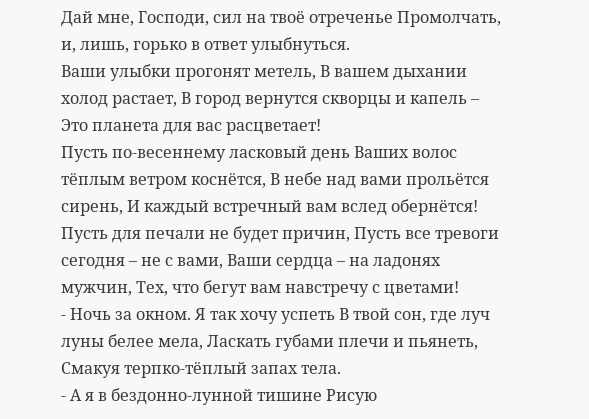Дай мне, Господи, сил на твоё отреченье Промолчать, и, лишь, горько в ответ улыбнуться.
Ваши улыбки прогонят метель, В вашем дыхании холод растает, В город вернутся скворцы и капель – Это планета для вас расцветает!
Пусть по-весеннему ласковый день Ваших волос тёплым ветром коснётся, В небе над вами прольётся сирень, И каждый встречный вам вслед обернётся!
Пусть для печали не будет причин, Пусть все тревоги сегодня – не с вами, Ваши сердца – на ладонях мужчин, Тех, что бегут вам навстречу с цветами!
- Ночь за окном. Я так хочу успеть В твой сон, где луч луны белее мела, Ласкать губами плечи и пьянеть, Смакуя терпко-тёплый запах тела.
- А я в бездонно-лунной тишине Рисую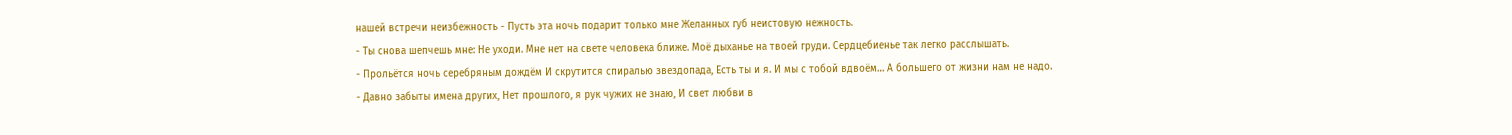нашей встречи неизбежность - Пусть эта ночь подарит только мне Желанных губ неистовую нежность.
- Ты снова шепчешь мне: Не уходи. Мне нет на свете человека ближе. Моё дыханье на твоей груди. Сердцебиенье так легко расслышать.
- Прольётся ночь серебряным дождём И скрутится спиралью звездопада, Есть ты и я. И мы с тобой вдвоём… А большего от жизни нам не надо.
- Давно забыты имена других, Нет прошлого, я рук чужих не знаю, И свет любви в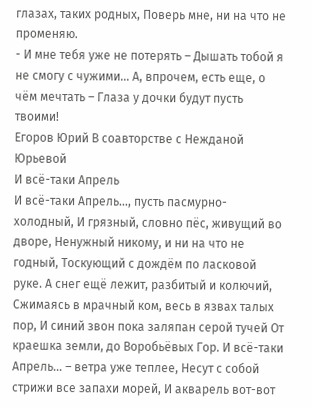глазах, таких родных, Поверь мне, ни на что не променяю.
- И мне тебя уже не потерять – Дышать тобой я не смогу с чужими… А, впрочем, есть еще, о чём мечтать – Глаза у дочки будут пусть твоими!
Егоров Юрий В соавторстве с Нежданой Юрьевой
И всё-таки Апрель
И всё-таки Апрель…, пусть пасмурно-холодный, И грязный, словно пёс, живущий во дворе, Ненужный никому, и ни на что не годный, Тоскующий с дождём по ласковой руке. А снег ещё лежит, разбитый и колючий, Сжимаясь в мрачный ком, весь в язвах талых пор, И синий звон пока заляпан серой тучей От краешка земли, до Воробьёвых Гор. И всё-таки Апрель… – ветра уже теплее, Несут с собой стрижи все запахи морей, И акварель вот-вот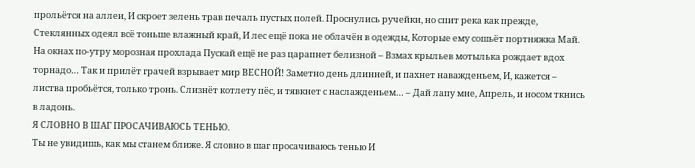прольётся на аллеи, И скроет зелень трав печаль пустых полей. Проснулись ручейки, но спит река как прежде, Стеклянных одеял всё тоньше влажный край, И лес ещё пока не облачён в одежды, Которые ему сошьёт портняжка Май. На окнах по-утру морозная прохлада Пускай ещё не раз царапнет белизной – Взмах крыльев мотылька рождает вдох торнадо… Так и прилёт грачей взрывает мир ВЕСНОЙ! Заметно день длинней, и пахнет наважденьем, И, кажется – листва пробьётся, только тронь. Слизнёт котлету пёс, и тявкнет с наслажденьем… – Дай лапу мне, Апрель, и носом ткнись в ладонь.
Я СЛОВНО В ШАГ ПРОСАЧИВАЮСЬ ТЕНЬЮ.
Ты не увидишь, как мы станем ближе. Я словно в шаг просачиваюсь тенью И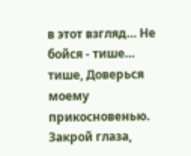в этот взгляд… Не бойся - тише… тише, Доверься моему прикосновенью.
Закрой глаза,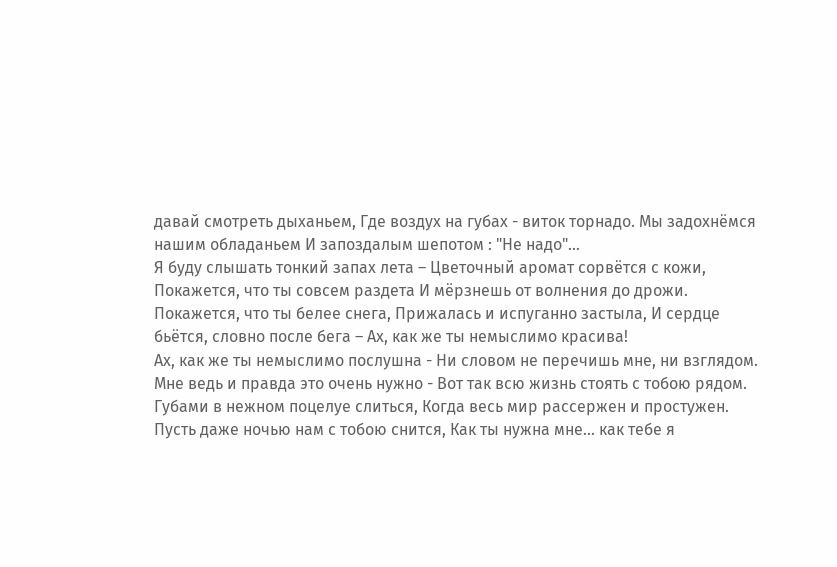давай смотреть дыханьем, Где воздух на губах - виток торнадо. Мы задохнёмся нашим обладаньем И запоздалым шепотом : "Не надо"…
Я буду слышать тонкий запах лета – Цветочный аромат сорвётся с кожи, Покажется, что ты совсем раздета И мёрзнешь от волнения до дрожи.
Покажется, что ты белее снега, Прижалась и испуганно застыла, И сердце бьётся, словно после бега – Ах, как же ты немыслимо красива!
Ах, как же ты немыслимо послушна - Ни словом не перечишь мне, ни взглядом. Мне ведь и правда это очень нужно - Вот так всю жизнь стоять с тобою рядом.
Губами в нежном поцелуе слиться, Когда весь мир рассержен и простужен. Пусть даже ночью нам с тобою снится, Как ты нужна мне… как тебе я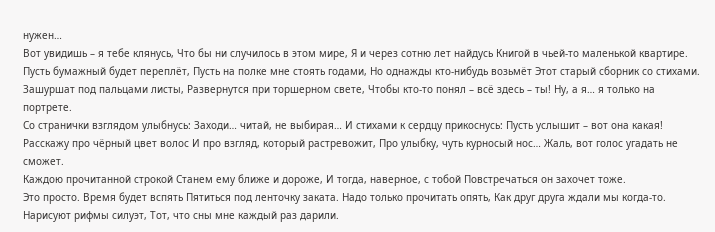нужен…
Вот увидишь – я тебе клянусь, Что бы ни случилось в этом мире, Я и через сотню лет найдусь Книгой в чьей-то маленькой квартире.
Пусть бумажный будет переплёт, Пусть на полке мне стоять годами, Но однажды кто-нибудь возьмёт Этот старый сборник со стихами.
Зашуршат под пальцами листы, Развернутся при торшерном свете, Чтобы кто-то понял – всё здесь – ты! Ну, а я… я только на портрете.
Со странички взглядом улыбнусь: Заходи… читай, не выбирая… И стихами к сердцу прикоснусь: Пусть услышит – вот она какая!
Расскажу про чёрный цвет волос И про взгляд, который растревожит, Про улыбку, чуть курносый нос… Жаль, вот голос угадать не сможет.
Каждою прочитанной строкой Станем ему ближе и дороже, И тогда, наверное, с тобой Повстречаться он захочет тоже.
Это просто. Время будет вспять Пятиться под ленточку заката. Надо только прочитать опять, Как друг друга ждали мы когда-то.
Нарисуют рифмы силуэт, Тот, что сны мне каждый раз дарили.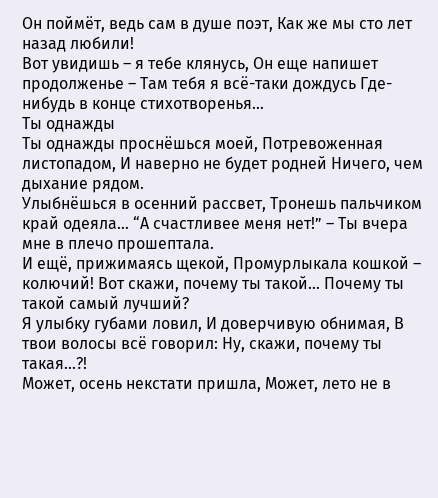Он поймёт, ведь сам в душе поэт, Как же мы сто лет назад любили!
Вот увидишь – я тебе клянусь, Он еще напишет продолженье – Там тебя я всё-таки дождусь Где-нибудь в конце стихотворенья…
Ты однажды
Ты однажды проснёшься моей, Потревоженная листопадом, И наверно не будет родней Ничего, чем дыхание рядом.
Улыбнёшься в осенний рассвет, Тронешь пальчиком край одеяла… “А счастливее меня нет!” – Ты вчера мне в плечо прошептала.
И ещё, прижимаясь щекой, Промурлыкала кошкой – колючий! Вот скажи, почему ты такой… Почему ты такой самый лучший?
Я улыбку губами ловил, И доверчивую обнимая, В твои волосы всё говорил: Ну, скажи, почему ты такая…?!
Может, осень некстати пришла, Может, лето не в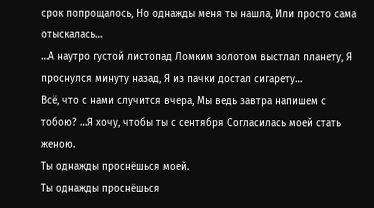срок попрощалось, Но однажды меня ты нашла, Или просто сама отыскалась…
…А наутро густой листопад Ломким золотом выстлал планету, Я проснулся минуту назад, Я из пачки достал сигарету…
Всё, что с нами случится вчера, Мы ведь завтра напишем с тобою? …Я хочу, чтобы ты с сентября Согласилась моей стать женою.
Ты однажды проснёшься моей.
Ты однажды проснёшься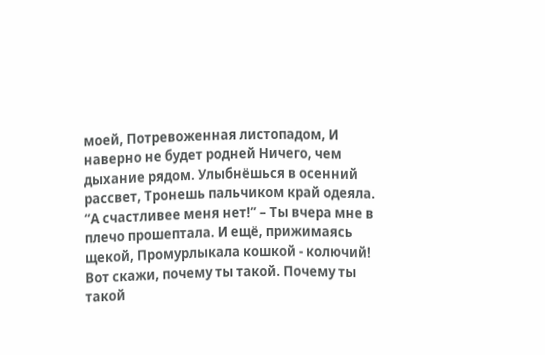моей, Потревоженная листопадом, И наверно не будет родней Ничего, чем дыхание рядом. Улыбнёшься в осенний рассвет, Тронешь пальчиком край одеяла. “А счастливее меня нет!” – Ты вчера мне в плечо прошептала. И ещё, прижимаясь щекой, Промурлыкала кошкой - колючий! Вот скажи, почему ты такой. Почему ты такой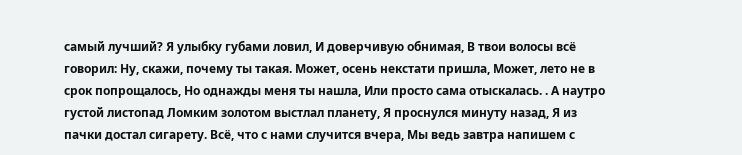самый лучший? Я улыбку губами ловил, И доверчивую обнимая, В твои волосы всё говорил: Ну, скажи, почему ты такая. Может, осень некстати пришла, Может, лето не в срок попрощалось, Но однажды меня ты нашла, Или просто сама отыскалась. . А наутро густой листопад Ломким золотом выстлал планету, Я проснулся минуту назад, Я из пачки достал сигарету. Всё, что с нами случится вчера, Мы ведь завтра напишем с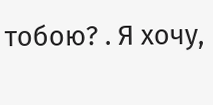тобою? . Я хочу,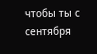чтобы ты с сентября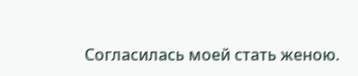Согласилась моей стать женою.